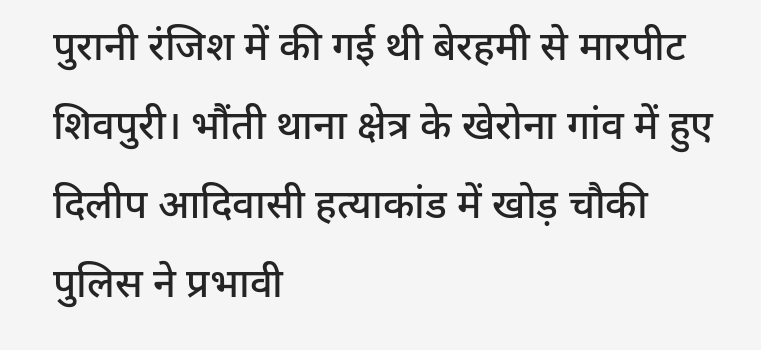पुरानी रंजिश में की गई थी बेरहमी से मारपीट
शिवपुरी। भौंती थाना क्षेत्र के खेरोना गांव में हुए दिलीप आदिवासी हत्याकांड में खोड़ चौकी पुलिस ने प्रभावी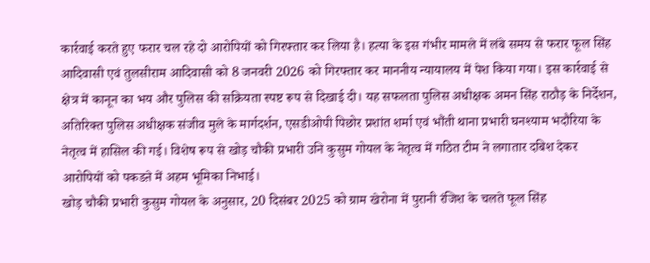कार्रवाई करते हुए फरार चल रहे दो आरोपियों को गिरफ्तार कर लिया है। हत्या के इस गंभीर मामले में लंबे समय से फरार फूल सिंह आदिवासी एवं तुलसीराम आदिवासी को 8 जनवरी 2026 को गिरफ्तार कर माननीय न्यायालय में पेश किया गया। इस कार्रवाई से क्षेत्र में कानून का भय और पुलिस की सक्रियता स्पष्ट रूप से दिखाई दी। यह सफलता पुलिस अधीक्षक अमन सिंह राठौड़ के निर्देशन, अतिरिक्त पुलिस अधीक्षक संजीव मुले के मार्गदर्शन, एसडीओपी पिछोर प्रशांत शर्मा एवं भौंती थाना प्रभारी घनश्याम भदौरिया के नेतृत्व में हासिल की गई। विशेष रूप से खोड़ चौकी प्रभारी उनि कुसुम गोयल के नेतृत्व में गठित टीम ने लगातार दबिश देकर आरोपियों को पकडऩे में अहम भूमिका निभाई।
खोड़ चौकी प्रभारी कुसुम गोयल के अनुसार, 20 दिसंबर 2025 को ग्राम खेरोना में पुरानी रंजिश के चलते फूल सिंह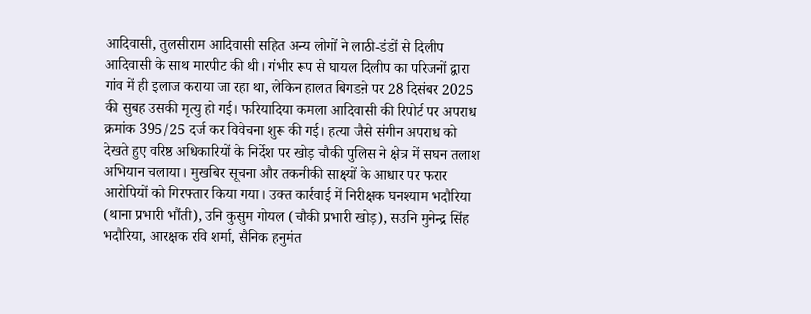आदिवासी, तुलसीराम आदिवासी सहित अन्य लोगों ने लाठी-डंडों से दिलीप आदिवासी के साथ मारपीट की थी। गंभीर रूप से घायल दिलीप का परिजनों द्वारा गांव में ही इलाज कराया जा रहा था, लेकिन हालत बिगडऩे पर 28 दिसंबर 2025 की सुबह उसकी मृत्यु हो गई। फरियादिया कमला आदिवासी की रिपोर्ट पर अपराध क्रमांक 395/25 दर्ज कर विवेचना शुरू की गई। हत्या जैसे संगीन अपराध को देखते हुए वरिष्ठ अधिकारियों के निर्देश पर खोड़ चौकी पुलिस ने क्षेत्र में सघन तलाश अभियान चलाया। मुखबिर सूचना और तकनीकी साक्ष्यों के आधार पर फरार आरोपियों को गिरफ्तार किया गया। उक्त कार्रवाई में निरीक्षक घनश्याम भदौरिया (थाना प्रभारी भौंती), उनि कुसुम गोयल (चौकी प्रभारी खोड़), सउनि मुनेन्द्र सिंह भदौरिया, आरक्षक रवि शर्मा, सैनिक हनुमंत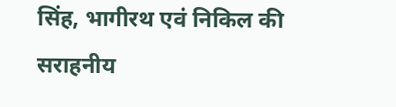सिंह, भागीरथ एवं निकिल की सराहनीय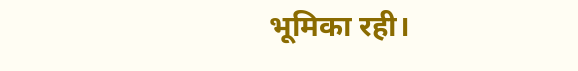भूमिका रही।